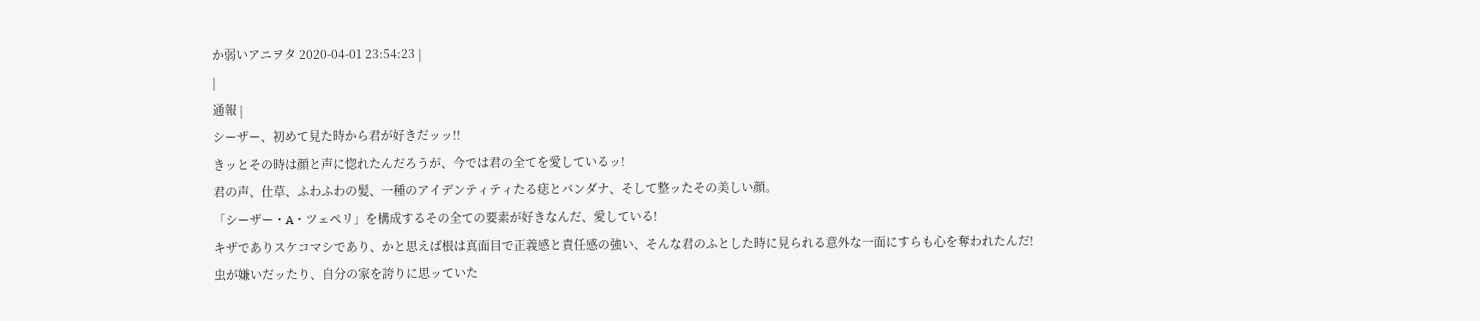か弱いアニヲタ 2020-04-01 23:54:23 |
|
通報 |
シーザー、初めて見た時から君が好きだッッ!!
きッとその時は顔と声に惚れたんだろうが、今では君の全てを愛しているッ!
君の声、仕草、ふわふわの髪、一種のアイデンティティたる痣とバンダナ、そして整ッたその美しい顔。
「シーザー・A・ツェペリ」を構成するその全ての要素が好きなんだ、愛している!
キザでありスケコマシであり、かと思えば根は真面目で正義感と責任感の強い、そんな君のふとした時に見られる意外な一面にすらも心を奪われたんだ!
虫が嫌いだッたり、自分の家を誇りに思ッていた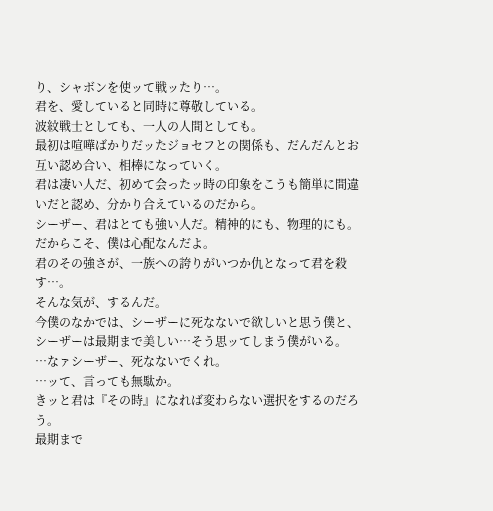り、シャボンを使ッて戦ッたり…。
君を、愛していると同時に尊敬している。
波紋戦士としても、一人の人間としても。
最初は喧嘩ばかりだッたジョセフとの関係も、だんだんとお互い認め合い、相棒になっていく。
君は凄い人だ、初めて会ったッ時の印象をこうも簡単に間違いだと認め、分かり合えているのだから。
シーザー、君はとても強い人だ。精神的にも、物理的にも。
だからこそ、僕は心配なんだよ。
君のその強さが、一族への誇りがいつか仇となって君を殺す…。
そんな気が、するんだ。
今僕のなかでは、シーザーに死なないで欲しいと思う僕と、シーザーは最期まで美しい…そう思ッてしまう僕がいる。
…なァシーザー、死なないでくれ。
…ッて、言っても無駄か。
きッと君は『その時』になれば変わらない選択をするのだろう。
最期まで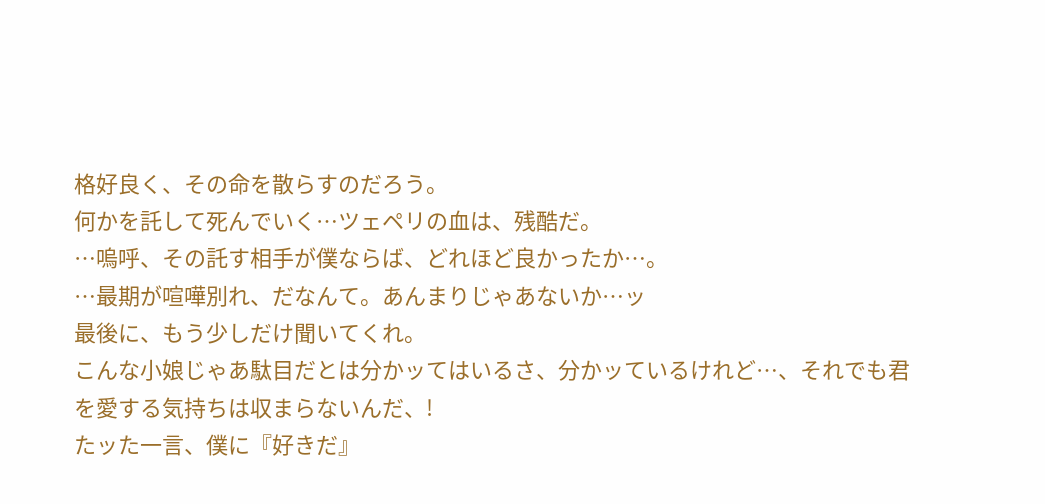格好良く、その命を散らすのだろう。
何かを託して死んでいく…ツェペリの血は、残酷だ。
…嗚呼、その託す相手が僕ならば、どれほど良かったか…。
…最期が喧嘩別れ、だなんて。あんまりじゃあないか…ッ
最後に、もう少しだけ聞いてくれ。
こんな小娘じゃあ駄目だとは分かッてはいるさ、分かッているけれど…、それでも君を愛する気持ちは収まらないんだ、!
たッた一言、僕に『好きだ』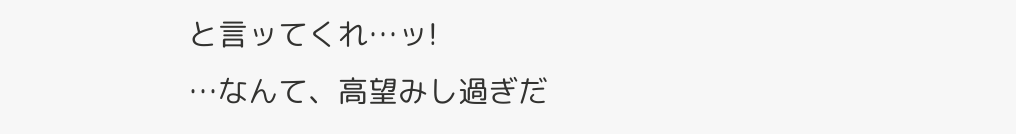と言ッてくれ…ッ!
…なんて、高望みし過ぎだ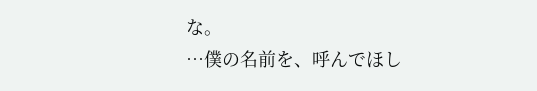な。
…僕の名前を、呼んでほし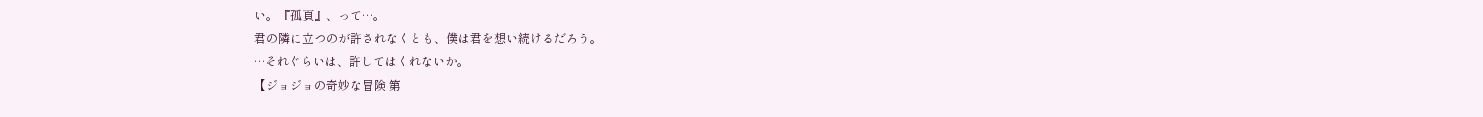い。『孤頁』、って…。
君の隣に立つのが許されなくとも、僕は君を想い続けるだろう。
…それぐらいは、許してはくれないか。
【ジョジョの奇妙な冒険 第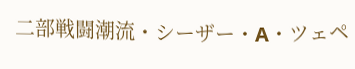二部戦闘潮流・シーザー・A・ツェペ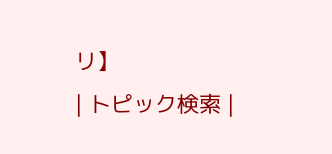リ】
| トピック検索 |